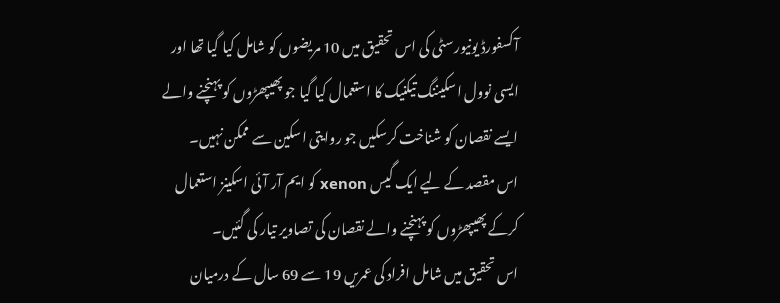آکسفورڈ یونیورسٹی کی اس تحقیق میں 10 مریضوں کو شامل کیا گیا تھا اور ایسی نوول اسکیننگ تیکنیک کا استعمال کیا گیا جو پھیپھڑوں کو پہنچنے والے ایسے نقصان کو شناخت کرسکیں جو روایتی اسکین سے ممکن نہیں۔
اس مقصد کے لیے ایک گیس xenon کو ایم آر آئی اسکینز استعمال کرکے پھیپھڑوں کو پہنچنے والے نقصان کی تصاویر تیار کی گئیں۔
اس تحقیق میں شامل افراد کی عمریں 19 سے 69 سال کے درمیان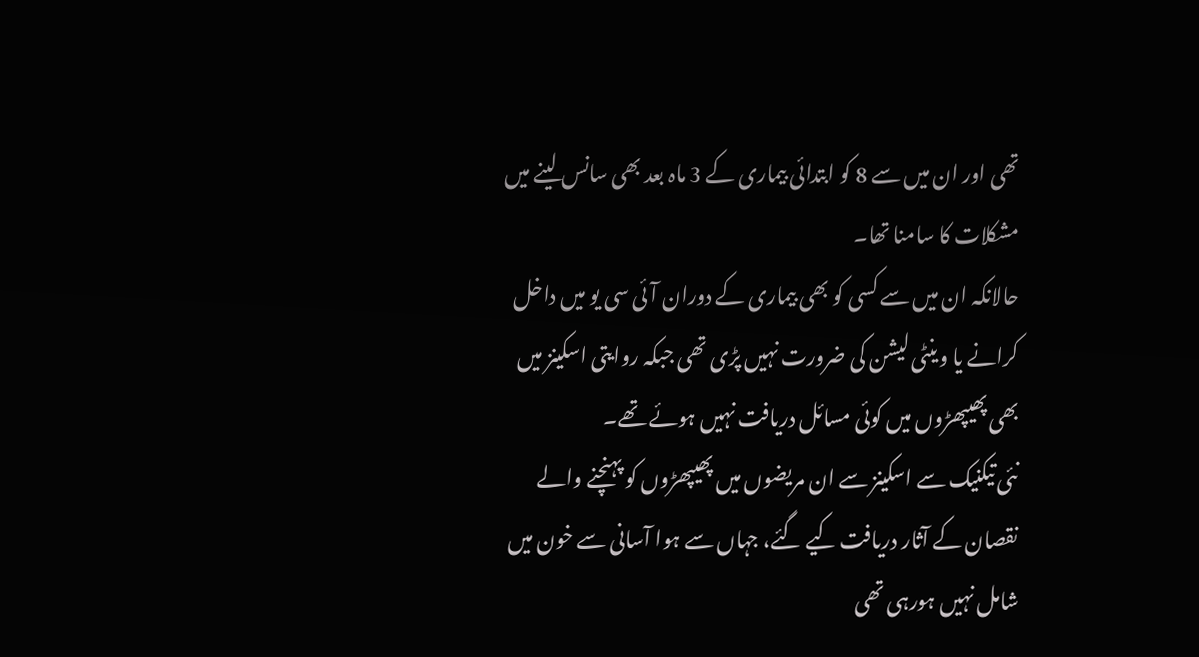تھی اور ان میں سے 8 کو ابتدائی بیماری کے 3 ماہ بعد بھی سانس لینے میں مشکلات کا سامنا تھا۔
حالانکہ ان میں سے کسی کو بھی بیماری کے دوران آئی سی یو میں داخل کرانے یا وینٹی لیشن کی ضرورت نہیں پڑی تھی جبکہ روایتی اسکینز میں بھی پھیپھڑوں میں کوئی مسائل دریافت نہیں ہوئے تھے۔
نئی تیکنیک سے اسکینز سے ان مریضوں میں پھیپھڑوں کو پہنچنے والے نقصان کے آثار دریافت کیے گئے، جہاں سے ہوا آسانی سے خون میں شامل نہیں ہورہی تھی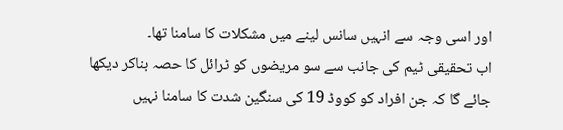اور اسی وجہ سے انہیں سانس لینے میں مشکلات کا سامنا تھا۔
اب تحقیقی ٹیم کی جانب سے سو مریضوں کو ٹرائل کا حصہ بناکر دیکھا جائے گا کہ جن افراد کو کووڈ 19 کی سنگین شدت کا سامنا نہیں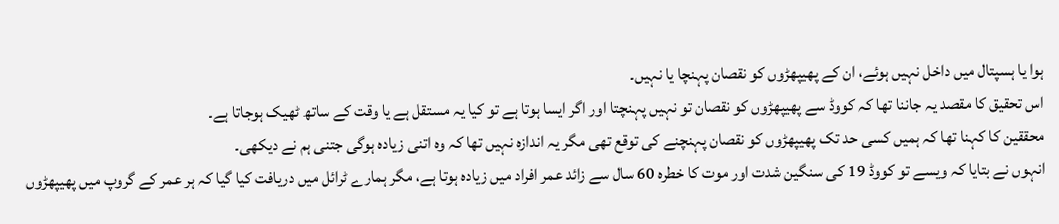ہوا یا ہسپتال میں داخل نہیں ہوئے، ان کے پھیپھڑوں کو نقصان پہنچا یا نہیں۔
اس تحقیق کا مقصد یہ جاننا تھا کہ کووڈ سے پھیپھڑوں کو نقصان تو نہیں پہنچتا اور اگر ایسا ہوتا ہے تو کیا یہ مستقل ہے یا وقت کے ساتھ ٹھیک ہوجاتا ہے۔
محققین کا کہنا تھا کہ ہمیں کسی حد تک پھیپھڑوں کو نقصان پہنچنے کی توقع تھی مگر یہ اندازہ نہیں تھا کہ وہ اتنی زیادہ ہوگی جتنی ہم نے دیکھی۔
انہوں نے بتایا کہ ویسے تو کووڈ 19 کی سنگین شدت اور موت کا خطرہ 60 سال سے زائد عمر افراد میں زیادہ ہوتا ہے، مگر ہمارے ٹرائل میں دریافت کیا گیا کہ ہر عمر کے گروپ میں پھیپھڑوں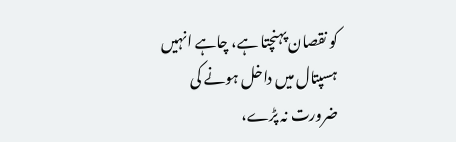کو نقصان پہنچتا ہے، چاہے انہیں ہسپتال میں داخل ہونے کی ضرورت نہ پڑے،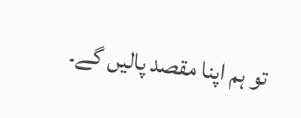تو ہم اپنا مقصد پالیں گے۔